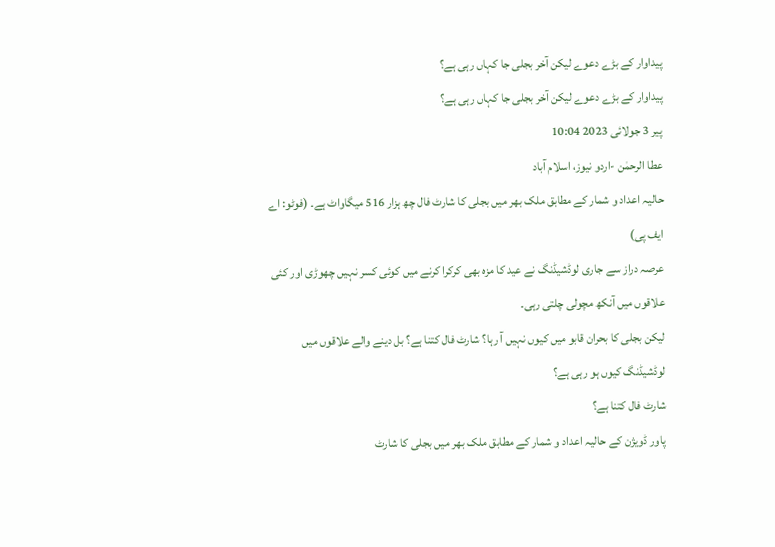پیداوار کے بڑے دعوے لیکن آخر بجلی جا کہاں رہی ہے؟
پیداوار کے بڑے دعوے لیکن آخر بجلی جا کہاں رہی ہے؟
پیر 3 جولائی 2023 10:04
عطا الرحمٰن -اردو نیوز، اسلام آباد
حالیہ اعداد و شمار کے مطابق ملک بھر میں بجلی کا شارٹ فال چھ ہزار 516 میگاواٹ ہے۔ (فوٹو: اے ایف پی)
عرصہ دراز سے جاری لوڈشیڈنگ نے عید کا مزہ بھی کرکرا کرنے میں کوئی کسر نہیں چھوڑی اور کئی علاقوں میں آنکھ مچولی چلتی رہی۔
لیکن بجلی کا بحران قابو میں کیوں نہیں آ رہا؟ شارٹ فال کتنا ہے؟ بل دینے والے علاقوں میں لوڈشیڈنگ کیوں ہو رہی ہے؟
شارٹ فال کتنا ہے؟
پاور ڈویژن کے حالیہ اعداد و شمار کے مطابق ملک بھر میں بجلی کا شارٹ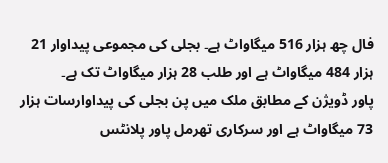فال چھ ہزار 516 میگاواٹ ہے۔ بجلی کی مجموعی پیداوار 21 ہزار 484 میگاواٹ ہے اور طلب 28 ہزار میگاواٹ تک ہے۔
پاور ڈویژن کے مطابق ملک میں پن بجلی کی پیداوارسات ہزار 73 میگاواٹ ہے اور سرکاری تھرمل پاور پلانٹس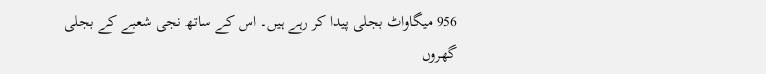956 میگاواٹ بجلی پیدا کر رہے ہیں۔ اس کے ساتھ نجی شعبے کے بجلی گھروں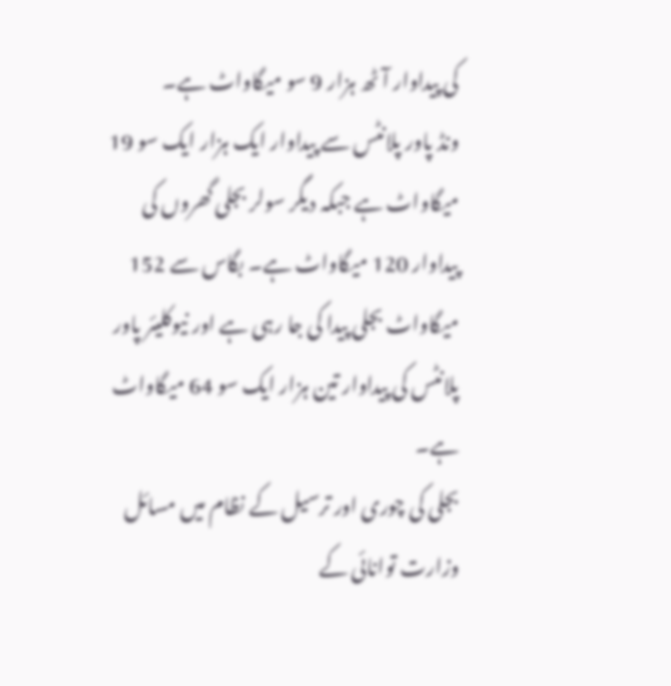کی پیداوار آٹھ ہزار 9 سو میگاواٹ ہے۔
ونڈ پاور پلانٹس سے پیداوار ایک ہزار ایک سو 19 میگاواٹ ہے جبکہ دیگر سولر بجلی گھروں کی پیداوار 120 میگاواٹ ہے۔ بگاس سے 152 میگاواٹ بجلی پیدا کی جا رہی ہے اور نیوکلیئر پاور پلانٹس کی پیداوار تین ہزار ایک سو 64 میگاواٹ ہے۔
بجلی کی چوری اور ترسیل کے نظام میں مسائل
وزارت توانائی کے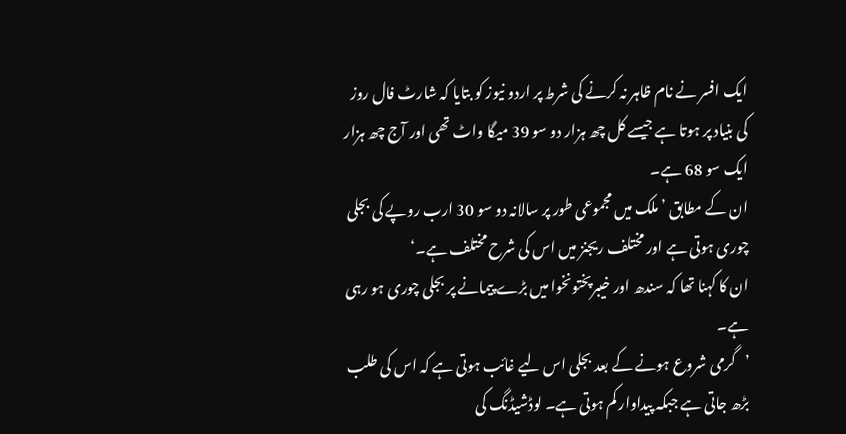ایک افسر نے نام ظاہر نہ کرنے کی شرط پر اردو نیوز کو بتایا کہ شارٹ فال روز کی بنیاد پر ہوتا ہے جیسے کل چھ ہزار دو سو 39 میگا واٹ تھی اور آج چھ ہزار ایک سو 68 ہے۔
ان کے مطابق ’ملک میں مجموعی طور پر سالانہ دو سو 30 ارب روپے کی بجلی چوری ہوتی ہے اور مختلف ریجنز میں اس کی شرح مختلف ہے۔‘
ان کا کہنا تھا کہ سندھ اور خیبرپختونخوا میں بڑے پیمانے پر بجلی چوری ہو رہی ہے۔
’گرمی شروع ہونے کے بعد بجلی اس لیے غائب ہوتی ہے کہ اس کی طلب بڑھ جاتی ہے جبکہ پیداوار کم ہوتی ہے۔ لوڈشیڈنگ کی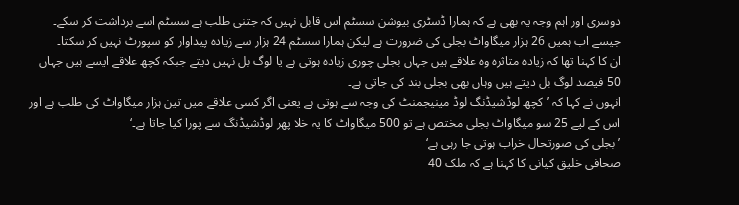دوسری اور اہم وجہ یہ بھی ہے کہ ہمارا ڈسٹری بیوشن سسٹم اس قابل نہیں کہ جتنی طلب ہے سسٹم اسے برداشت کر سکے۔ جیسے اب ہمیں 26 ہزار میگاواٹ بجلی کی ضرورت ہے لیکن ہمارا سسٹم 24 ہزار سے زیادہ پیداوار کو سپورٹ نہیں کر سکتا۔
ان کا کہنا تھا کہ زیادہ متاثرہ وہ علاقے ہیں جہاں بجلی چوری زیادہ ہوتی ہے یا لوگ بل نہیں دیتے جبکہ کچھ علاقے ایسے ہیں جہاں 50 فیصد لوگ بل دیتے ہیں وہاں بھی بجلی بند کی جاتی ہے۔
انہوں نے کہا کہ ’کچھ لوڈشیڈنگ لوڈ مینیجمنٹ کی وجہ سے ہوتی ہے یعنی اگر کسی علاقے میں تین ہزار میگاواٹ کی طلب ہے اور اس کے لیے 25 سو میگاواٹ بجلی مختص ہے تو 500 میگاواٹ کا یہ خلا پھر لوڈشیڈنگ سے پورا کیا جاتا ہے۔‘
’ بجلی کی صورتحال خراب ہوتی جا رہی ہے‘
صحافی خلیق کیانی کا کہنا ہے کہ ملک 40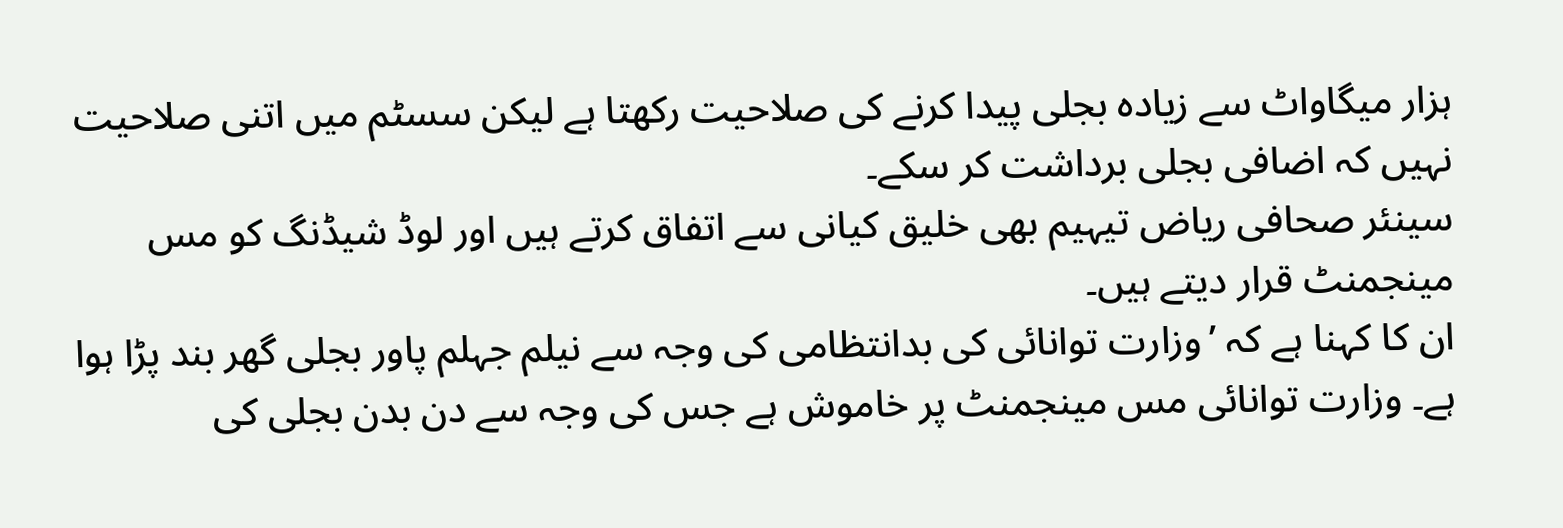ہزار میگاواٹ سے زیادہ بجلی پیدا کرنے کی صلاحیت رکھتا ہے لیکن سسٹم میں اتنی صلاحیت نہیں کہ اضافی بجلی برداشت کر سکے۔
سینئر صحافی ریاض تیہیم بھی خلیق کیانی سے اتفاق کرتے ہیں اور لوڈ شیڈنگ کو مس مینجمنٹ قرار دیتے ہیں۔
ان کا کہنا ہے کہ ’وزارت توانائی کی بدانتظامی کی وجہ سے نیلم جہلم پاور بجلی گھر بند پڑا ہوا ہے۔ وزارت توانائی مس مینجمنٹ پر خاموش ہے جس کی وجہ سے دن بدن بجلی کی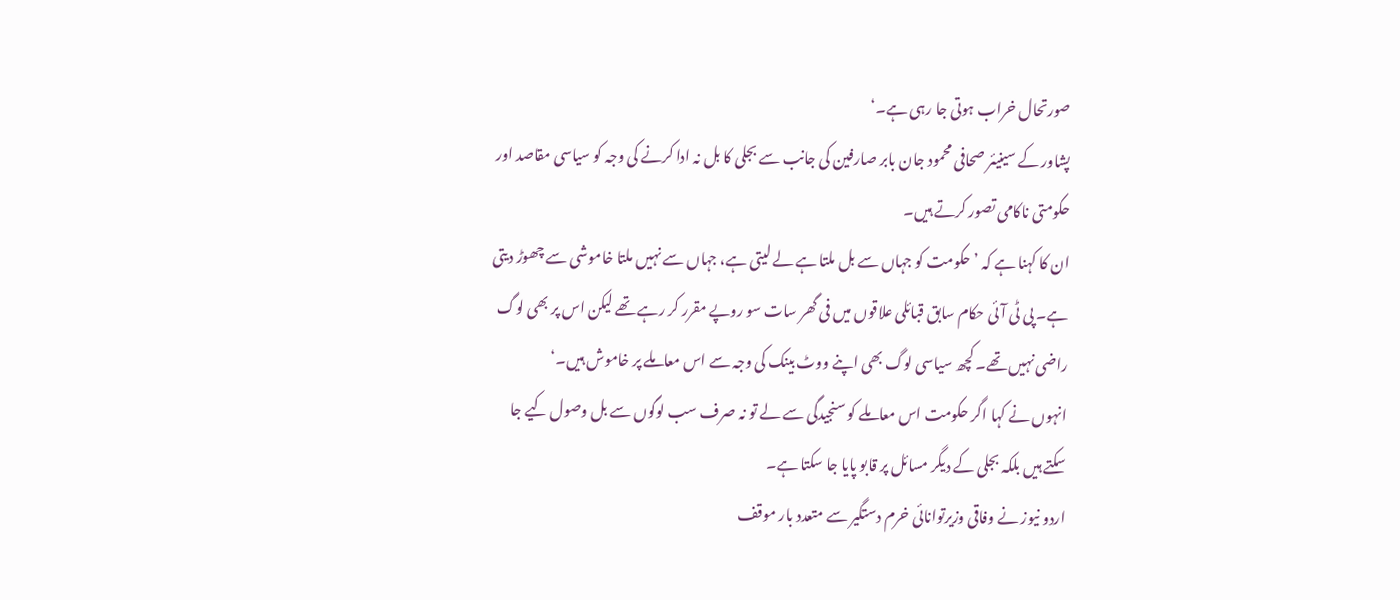صورتحال خراب ہوتی جا رہی ہے۔‘
پشاور کے سینیئر صحافی محمود جان بابر صارفین کی جانب سے بجلی کا بل نہ ادا کرنے کی وجہ کو سیاسی مقاصد اور حکومتی ناکامی تصور کرتے ہیں۔
ان کا کہنا ہے کہ ’حکومت کو جہاں سے بل ملتا ہے لے لیتی ہے، جہاں سے نہیں ملتا خاموشی سے چھوڑ دیتی ہے۔ پی ٹی آئی حکام سابق قبائلی علاقوں میں فی گھر سات سو روپے مقرر کر رہے تھے لیکن اس پر بھی لوگ راضی نہیں تھے۔ کچھ سیاسی لوگ بھی اپنے ووٹ بینک کی وجہ سے اس معاملے پر خاموش ہیں۔‘
انہوں نے کہا اگر حکومت اس معاملے کو سنجیدگی سے لے تو نہ صرف سب لوگوں سے بل وصول کیے جا سکتے ہیں بلکہ بجلی کے دیگر مسائل پر قابو پایا جا سکتا ہے۔
اردو نیوز نے وفاقی وزیرتوانائی خرم دستگیر سے متعدد بار موقف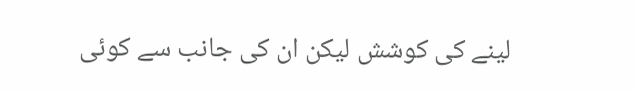لینے کی کوشش لیکن ان کی جانب سے کوئی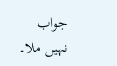جواب نہیں ملا۔